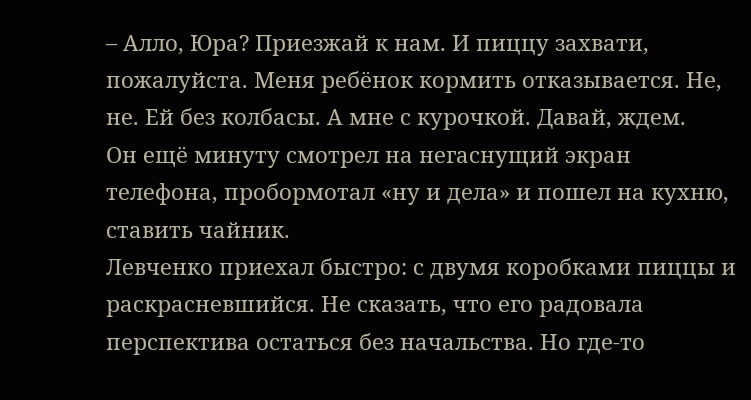– Алло, Юра? Приезжай к нам. И пиццу захвати, пожалуйста. Меня ребёнок кормить отказывается. Не, не. Ей без колбасы. А мне с курочкой. Давай, ждем.
Он ещё минуту смотрел на негаснущий экран телефона, пробормотал «ну и дела» и пошел на кухню, ставить чайник.
Левченко приехал быстро: с двумя коробками пиццы и раскрасневшийся. Не сказать, что его радовала перспектива остаться без начальства. Но где-то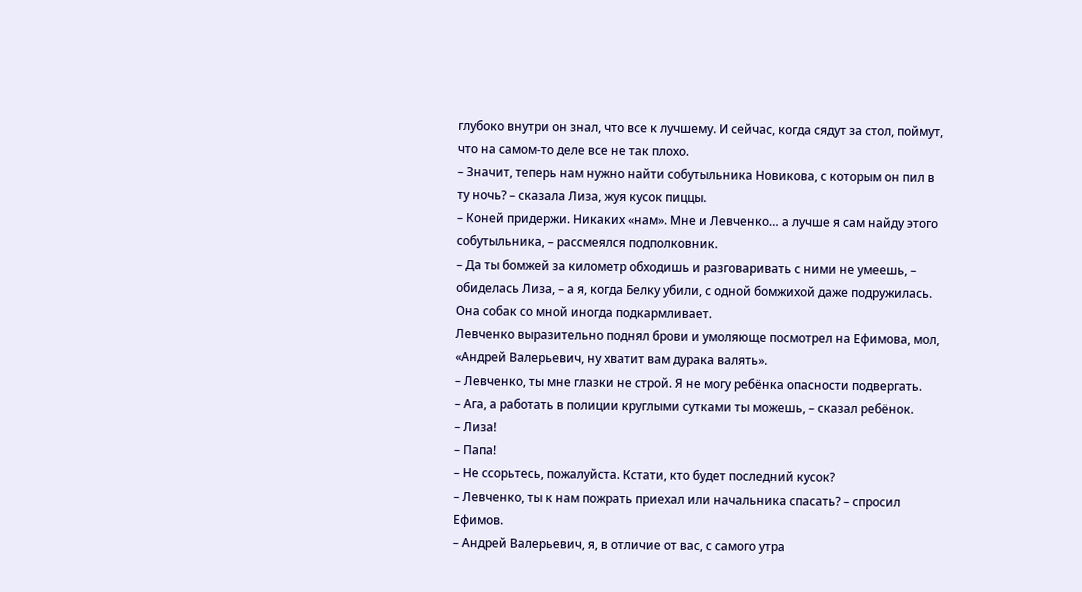глубоко внутри он знал, что все к лучшему. И сейчас, когда сядут за стол, поймут, что на самом-то деле все не так плохо.
– Значит, теперь нам нужно найти собутыльника Новикова, с которым он пил в ту ночь? – сказала Лиза, жуя кусок пиццы.
– Коней придержи. Никаких «нам». Мне и Левченко… а лучше я сам найду этого собутыльника, – рассмеялся подполковник.
– Да ты бомжей за километр обходишь и разговаривать с ними не умеешь, – обиделась Лиза, – а я, когда Белку убили, с одной бомжихой даже подружилась. Она собак со мной иногда подкармливает.
Левченко выразительно поднял брови и умоляюще посмотрел на Ефимова, мол, «Андрей Валерьевич, ну хватит вам дурака валять».
– Левченко, ты мне глазки не строй. Я не могу ребёнка опасности подвергать.
– Ага, а работать в полиции круглыми сутками ты можешь, – сказал ребёнок.
– Лиза!
– Папа!
– Не ссорьтесь, пожалуйста. Кстати, кто будет последний кусок?
– Левченко, ты к нам пожрать приехал или начальника спасать? – спросил Ефимов.
– Андрей Валерьевич, я, в отличие от вас, с самого утра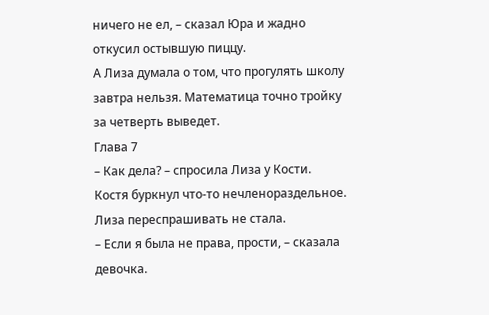ничего не ел, – сказал Юра и жадно откусил остывшую пиццу.
А Лиза думала о том, что прогулять школу завтра нельзя. Математица точно тройку за четверть выведет.
Глава 7
– Как дела? – спросила Лиза у Кости.
Костя буркнул что-то нечленораздельное. Лиза переспрашивать не стала.
– Если я была не права, прости, – сказала девочка.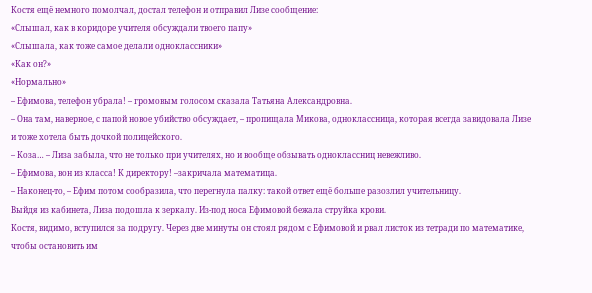Костя ещё немного помолчал, достал телефон и отправил Лизе сообщение:
«Слышал, как в коридоре учителя обсуждали твоего папу»
«Слышала, как тоже самое делали одноклассники»
«Как он?»
«Нормально»
– Ефимова, телефон убрала! – громовым голосом сказала Татьяна Александровна.
– Она там, наверное, с папой новое убийство обсуждает, – пропищала Микова, одноклассница, которая всегда завидовала Лизе и тоже хотела быть дочкой полицейского.
– Коза… – Лиза забыла, что не только при учителях, но и вообще обзывать одноклассниц невежливо.
– Ефимова, вон из класса! К директору! –закричала математица.
– Наконец-то, – Ефим потом сообразила, что перегнула палку: такой ответ ещё больше разозлил учительницу.
Выйдя из кабинета, Лиза подошла к зеркалу. Из-под носа Ефимовой бежала струйка крови.
Костя, видимо, вступился за подругу. Через две минуты он стоял рядом с Ефимовой и рвал листок из тетради по математике, чтобы остановить им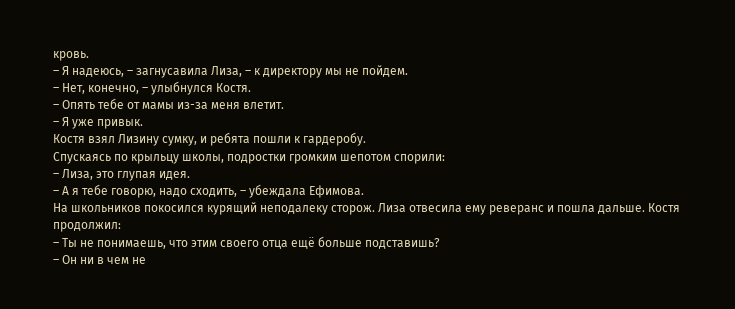кровь.
– Я надеюсь, – загнусавила Лиза, – к директору мы не пойдем.
– Нет, конечно, – улыбнулся Костя.
– Опять тебе от мамы из-за меня влетит.
– Я уже привык.
Костя взял Лизину сумку, и ребята пошли к гардеробу.
Спускаясь по крыльцу школы, подростки громким шепотом спорили:
– Лиза, это глупая идея.
– А я тебе говорю, надо сходить, – убеждала Ефимова.
На школьников покосился курящий неподалеку сторож. Лиза отвесила ему реверанс и пошла дальше. Костя продолжил:
– Ты не понимаешь, что этим своего отца ещё больше подставишь?
– Он ни в чем не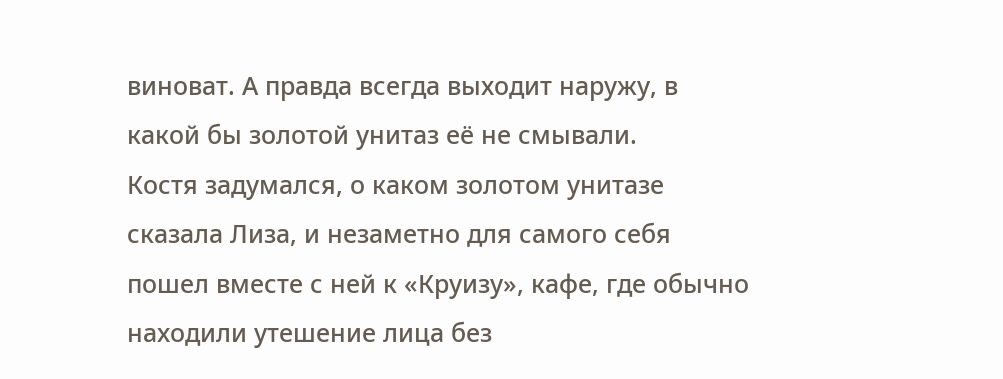виноват. А правда всегда выходит наружу, в какой бы золотой унитаз её не смывали.
Костя задумался, о каком золотом унитазе сказала Лиза, и незаметно для самого себя пошел вместе с ней к «Круизу», кафе, где обычно находили утешение лица без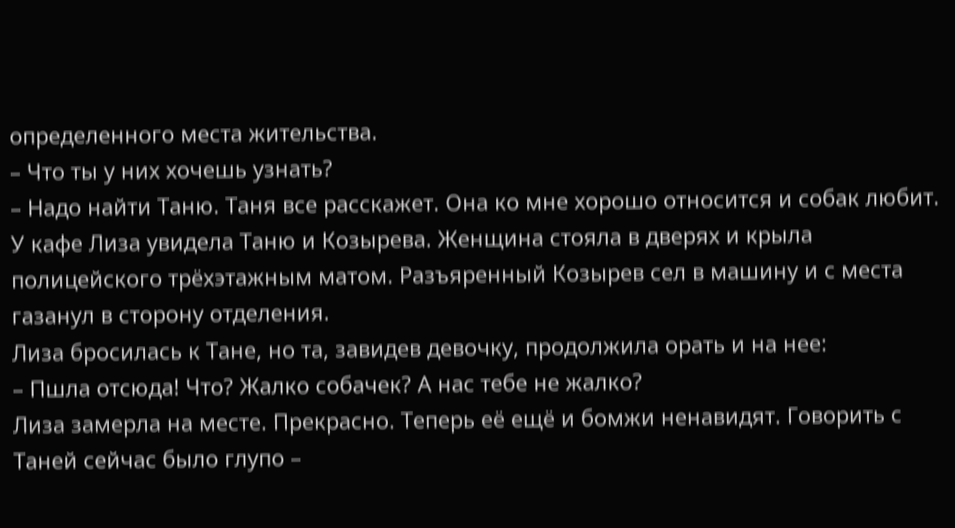определенного места жительства.
– Что ты у них хочешь узнать?
– Надо найти Таню. Таня все расскажет. Она ко мне хорошо относится и собак любит.
У кафе Лиза увидела Таню и Козырева. Женщина стояла в дверях и крыла полицейского трёхэтажным матом. Разъяренный Козырев сел в машину и с места газанул в сторону отделения.
Лиза бросилась к Тане, но та, завидев девочку, продолжила орать и на нее:
– Пшла отсюда! Что? Жалко собачек? А нас тебе не жалко?
Лиза замерла на месте. Прекрасно. Теперь её ещё и бомжи ненавидят. Говорить с Таней сейчас было глупо –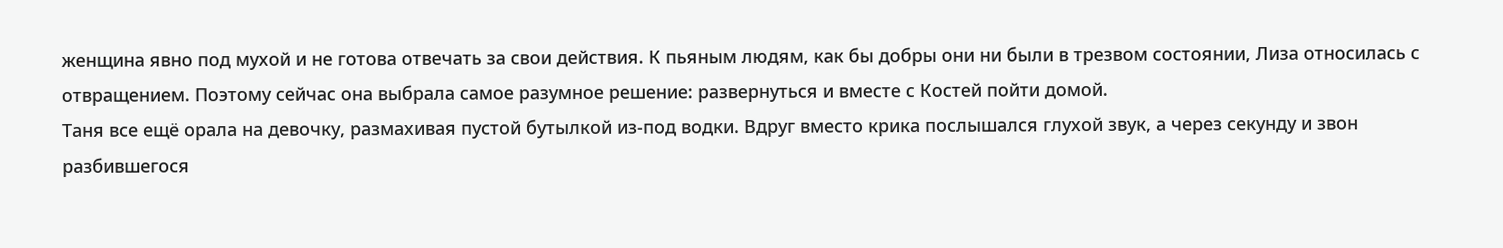женщина явно под мухой и не готова отвечать за свои действия. К пьяным людям, как бы добры они ни были в трезвом состоянии, Лиза относилась с отвращением. Поэтому сейчас она выбрала самое разумное решение: развернуться и вместе с Костей пойти домой.
Таня все ещё орала на девочку, размахивая пустой бутылкой из-под водки. Вдруг вместо крика послышался глухой звук, а через секунду и звон разбившегося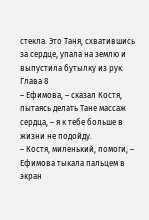стекла. Это Таня, схватившись за сердце, упала на землю и выпустила бутылку из рук.
Глава 8
– Ефимова, – сказал Костя, пытаясь делать Тане массаж сердца, – я к тебе больше в жизни не подойду.
– Костя, миленький, помоги, – Ефимова тыкала пальцем в экран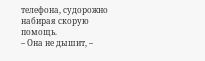телефона, судорожно набирая скорую помощь.
– Она не дышит, –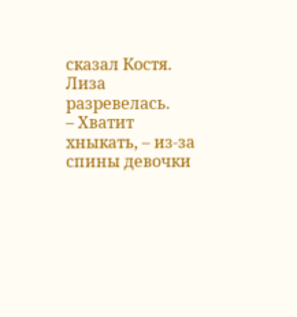сказал Костя.
Лиза разревелась.
– Хватит хныкать, – из-за спины девочки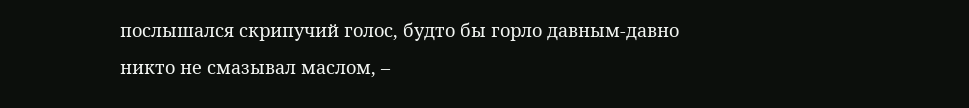послышался скрипучий голос, будто бы горло давным-давно никто не смазывал маслом, –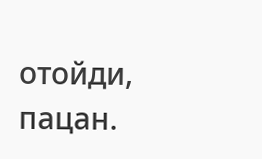отойди, пацан.